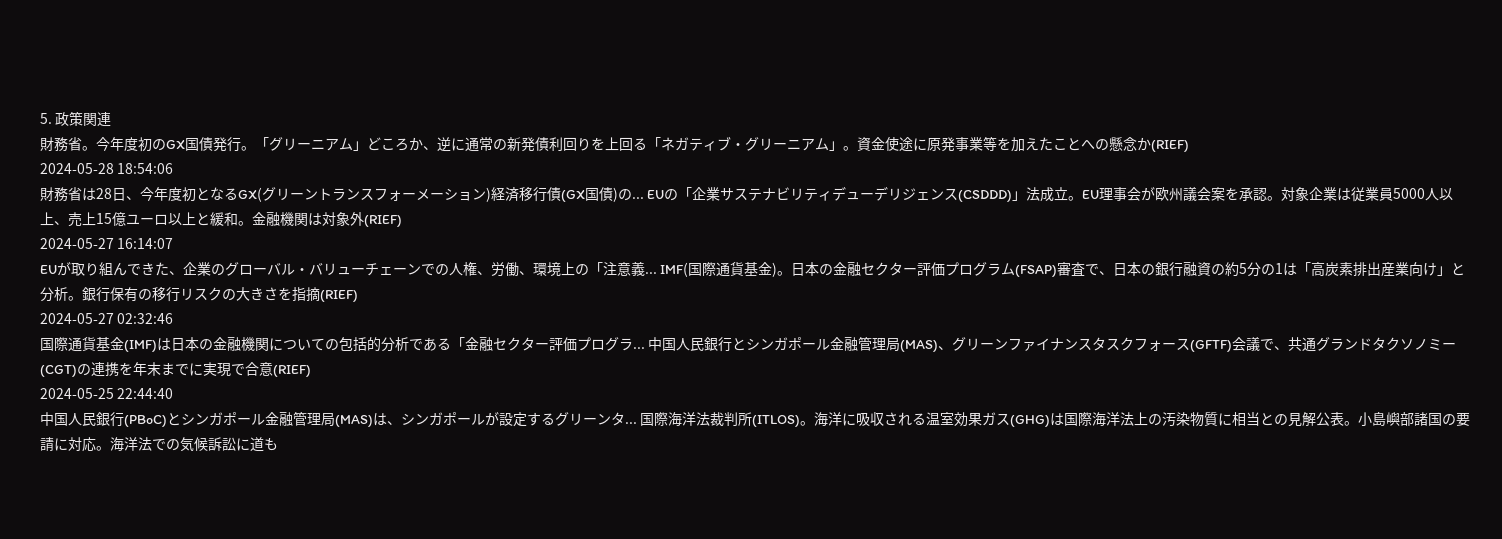5. 政策関連
財務省。今年度初のGX国債発行。「グリーニアム」どころか、逆に通常の新発債利回りを上回る「ネガティブ・グリーニアム」。資金使途に原発事業等を加えたことへの懸念か(RIEF)
2024-05-28 18:54:06
財務省は28日、今年度初となるGX(グリーントランスフォーメーション)経済移行債(GX国債)の... EUの「企業サステナビリティデューデリジェンス(CSDDD)」法成立。EU理事会が欧州議会案を承認。対象企業は従業員5000人以上、売上15億ユーロ以上と緩和。金融機関は対象外(RIEF)
2024-05-27 16:14:07
EUが取り組んできた、企業のグローバル・バリューチェーンでの人権、労働、環境上の「注意義... IMF(国際通貨基金)。日本の金融セクター評価プログラム(FSAP)審査で、日本の銀行融資の約5分の1は「高炭素排出産業向け」と分析。銀行保有の移行リスクの大きさを指摘(RIEF)
2024-05-27 02:32:46
国際通貨基金(IMF)は日本の金融機関についての包括的分析である「金融セクター評価プログラ... 中国人民銀行とシンガポール金融管理局(MAS)、グリーンファイナンスタスクフォース(GFTF)会議で、共通グランドタクソノミー(CGT)の連携を年末までに実現で合意(RIEF)
2024-05-25 22:44:40
中国人民銀行(PBoC)とシンガポール金融管理局(MAS)は、シンガポールが設定するグリーンタ... 国際海洋法裁判所(ITLOS)。海洋に吸収される温室効果ガス(GHG)は国際海洋法上の汚染物質に相当との見解公表。小島嶼部諸国の要請に対応。海洋法での気候訴訟に道も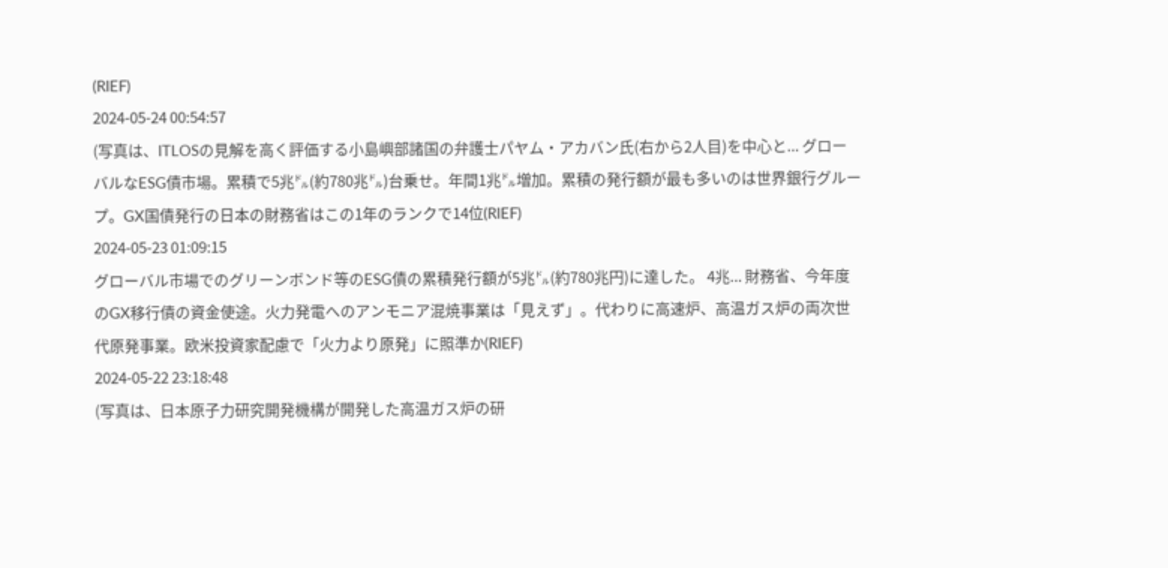(RIEF)
2024-05-24 00:54:57
(写真は、ITLOSの見解を高く評価する小島嶼部諸国の弁護士パヤム・アカバン氏(右から2人目)を中心と... グローバルなESG債市場。累積で5兆㌦(約780兆㌦)台乗せ。年間1兆㌦増加。累積の発行額が最も多いのは世界銀行グループ。GX国債発行の日本の財務省はこの1年のランクで14位(RIEF)
2024-05-23 01:09:15
グローバル市場でのグリーンボンド等のESG債の累積発行額が5兆㌦(約780兆円)に達した。 4兆... 財務省、今年度のGX移行債の資金使途。火力発電へのアンモニア混焼事業は「見えず」。代わりに高速炉、高温ガス炉の両次世代原発事業。欧米投資家配慮で「火力より原発」に照準か(RIEF)
2024-05-22 23:18:48
(写真は、日本原子力研究開発機構が開発した高温ガス炉の研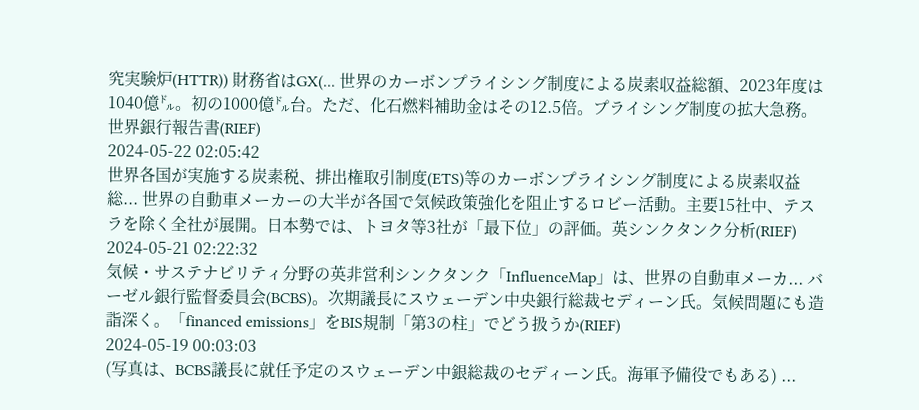究実験炉(HTTR)) 財務省はGX(... 世界のカーボンプライシング制度による炭素収益総額、2023年度は1040億㌦。初の1000億㌦台。ただ、化石燃料補助金はその12.5倍。プライシング制度の拡大急務。世界銀行報告書(RIEF)
2024-05-22 02:05:42
世界各国が実施する炭素税、排出権取引制度(ETS)等のカーボンプライシング制度による炭素収益総... 世界の自動車メーカーの大半が各国で気候政策強化を阻止するロビー活動。主要15社中、テスラを除く全社が展開。日本勢では、トヨタ等3社が「最下位」の評価。英シンクタンク分析(RIEF)
2024-05-21 02:22:32
気候・サステナビリティ分野の英非営利シンクタンク「InfluenceMap」は、世界の自動車メーカ... バーゼル銀行監督委員会(BCBS)。次期議長にスウェーデン中央銀行総裁セディーン氏。気候問題にも造詣深く。「financed emissions」をBIS規制「第3の柱」でどう扱うか(RIEF)
2024-05-19 00:03:03
(写真は、BCBS議長に就任予定のスウェーデン中銀総裁のセディーン氏。海軍予備役でもある) ...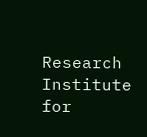Research Institute for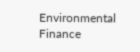Environmental Finance